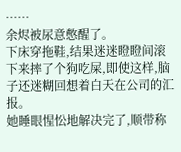……
余烬被尿意憋醒了。
下床穿拖鞋,结果迷迷瞪瞪间滚下来摔了个狗吃屎,即使这样,脑子还迷糊回想着白天在公司的汇报。
她睡眼惺忪地解决完了,顺带称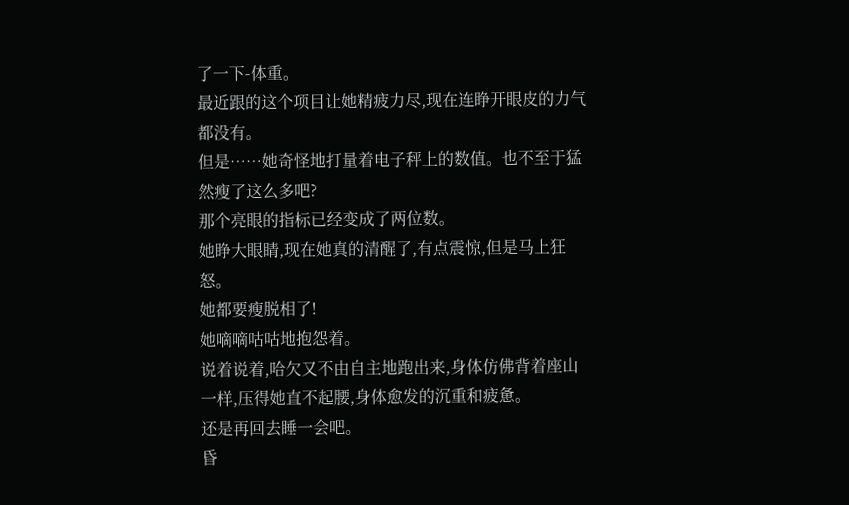了一下-体重。
最近跟的这个项目让她精疲力尽,现在连睁开眼皮的力气都没有。
但是……她奇怪地打量着电子秤上的数值。也不至于猛然瘦了这么多吧?
那个亮眼的指标已经变成了两位数。
她睁大眼睛,现在她真的清醒了,有点震惊,但是马上狂怒。
她都要瘦脱相了!
她嘀嘀咕咕地抱怨着。
说着说着,哈欠又不由自主地跑出来,身体仿佛背着座山一样,压得她直不起腰,身体愈发的沉重和疲惫。
还是再回去睡一会吧。
昏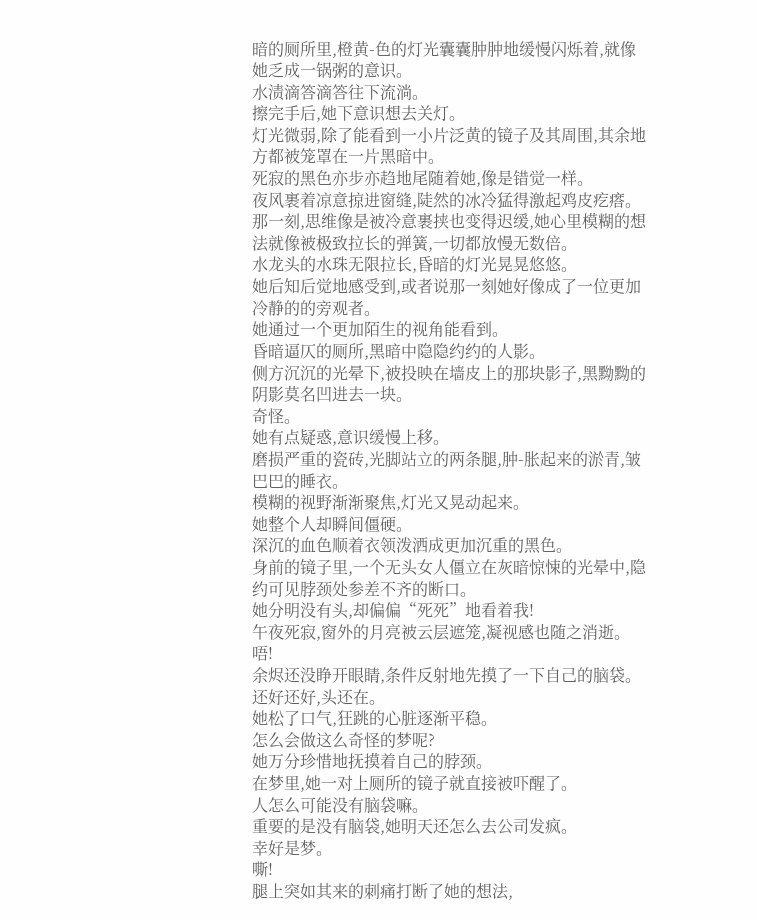暗的厕所里,橙黄-色的灯光囊囊肿肿地缓慢闪烁着,就像她乏成一锅粥的意识。
水渍滴答滴答往下流淌。
擦完手后,她下意识想去关灯。
灯光微弱,除了能看到一小片泛黄的镜子及其周围,其余地方都被笼罩在一片黑暗中。
死寂的黑色亦步亦趋地尾随着她,像是错觉一样。
夜风裹着凉意掠进窗缝,陡然的冰冷猛得激起鸡皮疙瘩。
那一刻,思维像是被冷意裹挟也变得迟缓,她心里模糊的想法就像被极致拉长的弹簧,一切都放慢无数倍。
水龙头的水珠无限拉长,昏暗的灯光晃晃悠悠。
她后知后觉地感受到,或者说那一刻她好像成了一位更加冷静的的旁观者。
她通过一个更加陌生的视角能看到。
昏暗逼仄的厕所,黑暗中隐隐约约的人影。
侧方沉沉的光晕下,被投映在墙皮上的那块影子,黑黝黝的阴影莫名凹进去一块。
奇怪。
她有点疑惑,意识缓慢上移。
磨损严重的瓷砖,光脚站立的两条腿,肿-胀起来的淤青,皱巴巴的睡衣。
模糊的视野渐渐聚焦,灯光又晃动起来。
她整个人却瞬间僵硬。
深沉的血色顺着衣领泼洒成更加沉重的黑色。
身前的镜子里,一个无头女人僵立在灰暗惊悚的光晕中,隐约可见脖颈处参差不齐的断口。
她分明没有头,却偏偏“死死”地看着我!
午夜死寂,窗外的月亮被云层遮笼,凝视感也随之消逝。
唔!
余烬还没睁开眼睛,条件反射地先摸了一下自己的脑袋。
还好还好,头还在。
她松了口气,狂跳的心脏逐渐平稳。
怎么会做这么奇怪的梦呢?
她万分珍惜地抚摸着自己的脖颈。
在梦里,她一对上厕所的镜子就直接被吓醒了。
人怎么可能没有脑袋嘛。
重要的是没有脑袋,她明天还怎么去公司发疯。
幸好是梦。
嘶!
腿上突如其来的刺痛打断了她的想法,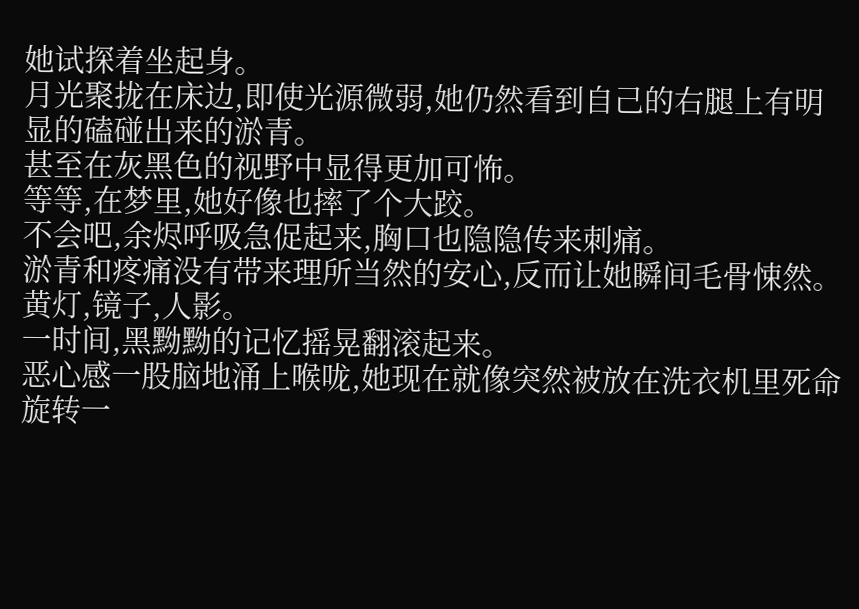她试探着坐起身。
月光聚拢在床边,即使光源微弱,她仍然看到自己的右腿上有明显的磕碰出来的淤青。
甚至在灰黑色的视野中显得更加可怖。
等等,在梦里,她好像也摔了个大跤。
不会吧,余烬呼吸急促起来,胸口也隐隐传来刺痛。
淤青和疼痛没有带来理所当然的安心,反而让她瞬间毛骨悚然。
黄灯,镜子,人影。
一时间,黑黝黝的记忆摇晃翻滚起来。
恶心感一股脑地涌上喉咙,她现在就像突然被放在洗衣机里死命旋转一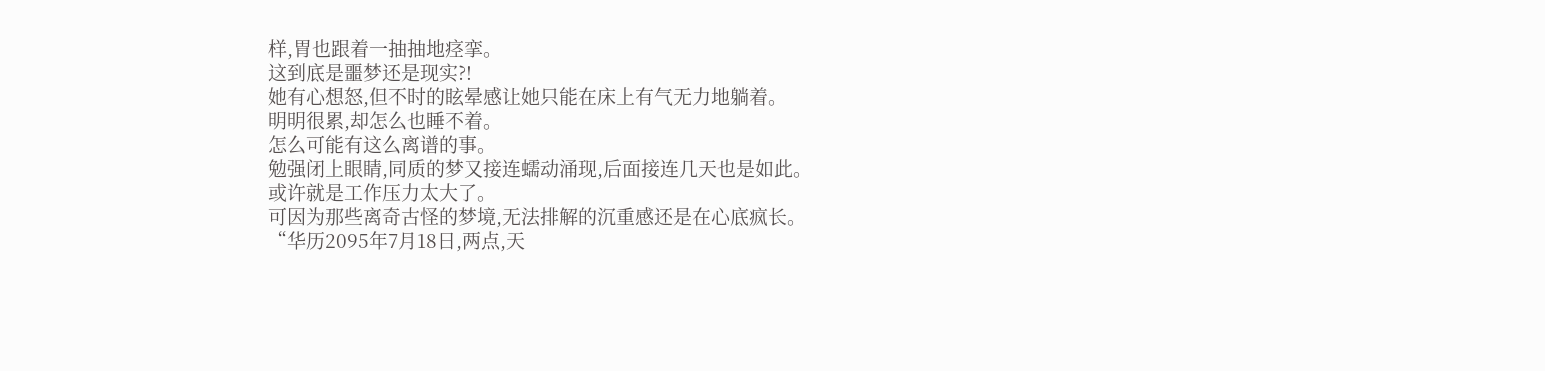样,胃也跟着一抽抽地痉挛。
这到底是噩梦还是现实?!
她有心想怒,但不时的眩晕感让她只能在床上有气无力地躺着。
明明很累,却怎么也睡不着。
怎么可能有这么离谱的事。
勉强闭上眼睛,同质的梦又接连蠕动涌现,后面接连几天也是如此。
或许就是工作压力太大了。
可因为那些离奇古怪的梦境,无法排解的沉重感还是在心底疯长。
“华历2095年7月18日,两点,天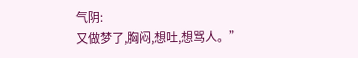气阴:
又做梦了,胸闷,想吐,想骂人。”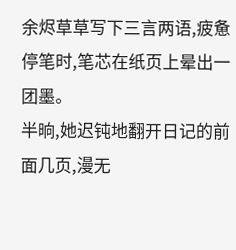余烬草草写下三言两语,疲惫停笔时,笔芯在纸页上晕出一团墨。
半晌,她迟钝地翻开日记的前面几页,漫无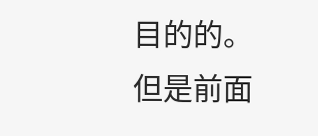目的的。
但是前面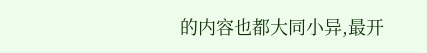的内容也都大同小异,最开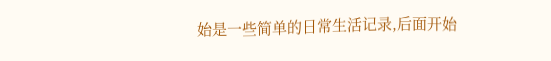始是一些简单的日常生活记录,后面开始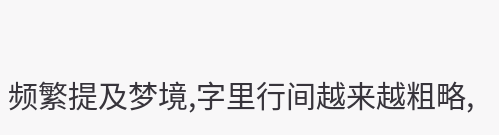频繁提及梦境,字里行间越来越粗略,